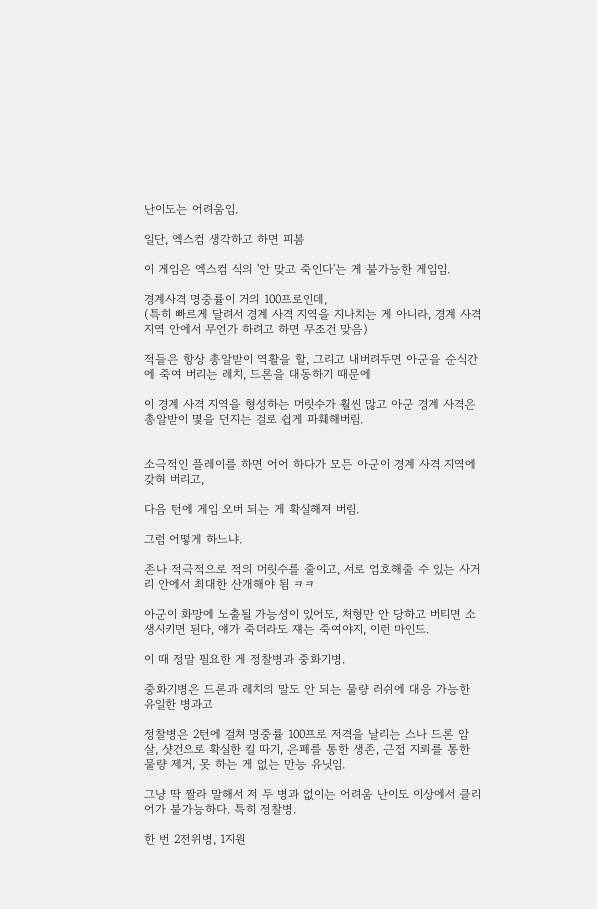난이도는 어려움임.

일단, 엑스컴 생각하고 하면 피봄

이 게임은 엑스컴 식의 '안 맞고 죽인다'는 게 불가능한 게임임.

경계사격 명중률이 거의 100프로인데,
(특히 빠르게 달려서 경계 사격 지역을 지나치는 게 아니라, 경계 사격 지역 안에서 무언가 하려고 하면 무조건 맞음)

적들은 항상 총알받이 역활을 할, 그리고 내버려두면 아군을 순식간에 죽여 버리는 레치, 드론을 대동하기 때문에

이 경계 사격 지역을 형성하는 머릿수가 훨씬 많고 아군 경계 사격은 총알받이 몇을 던지는 걸로 쉽게 파훼해버림.


소극적인 플레이를 하면 어어 하다가 모든 아군이 경계 사격 지역에 갖혀 버리고,

다음 턴에 게임 오버 되는 게 확실해져 버림.

그럼 어떻게 하느냐.

존나 적극적으로 적의 머릿수를 줄이고, 서로 엄호해줄 수 있는 사거리 안에서 최대한 산개해야 됨 ㅋㅋ

아군이 화망에 노출될 가능성이 있어도, 처형만 안 당하고 버티면 소생시키면 된다, 얘가 죽더라도 쟤는 죽여야지, 이런 마인드.

이 때 정말 필요한 게 정찰병과 중화기병.

중화기병은 드론과 레치의 말도 안 되는 물량 러쉬에 대응 가능한 유일한 병과고

정찰병은 2턴에 걸쳐 명중률 100프로 저격을 날리는 스나 드론 암살, 샷건으로 확실한 킬 따기, 은폐를 통한 생존, 근접 지뢰를 통한 물량 제거, 못 하는 게 없는 만능 유닛임.

그냥 딱 짤라 말해서 저 두 병과 없이는 어려움 난이도 이상에서 클리어가 불가능하다. 특히 정찰병.

한 번 2전위병, 1지원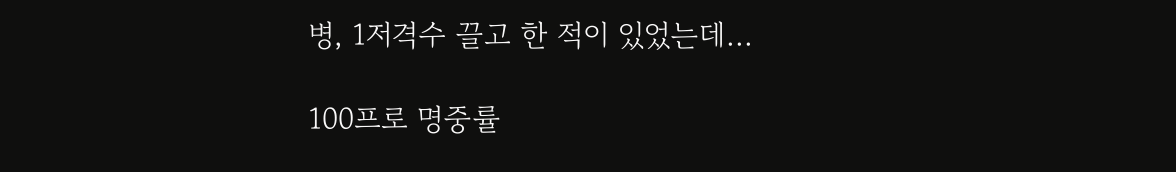병, 1저격수 끌고 한 적이 있었는데...

100프로 명중률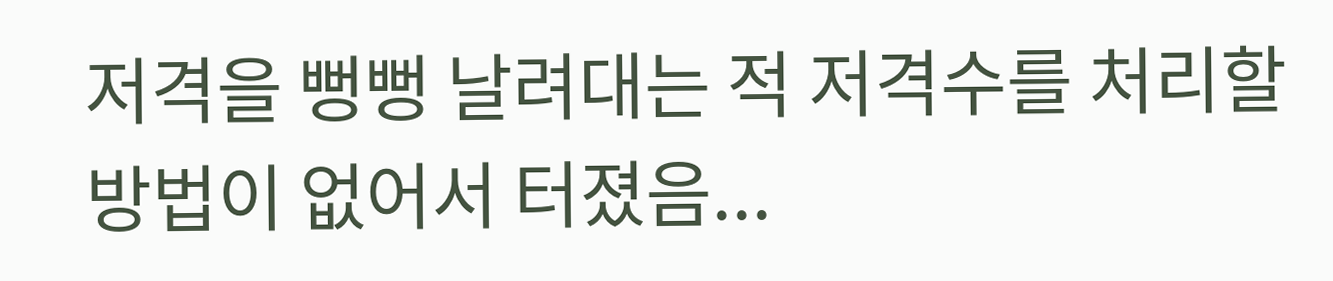저격을 뻥뻥 날려대는 적 저격수를 처리할 방법이 없어서 터졌음...